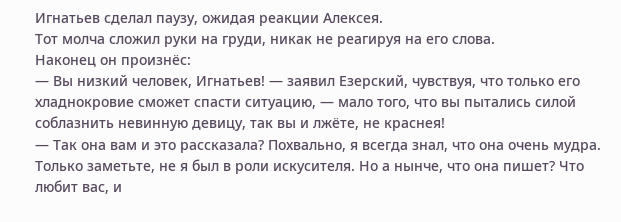Игнатьев сделал паузу, ожидая реакции Алексея.
Тот молча сложил руки на груди, никак не реагируя на его слова.
Наконец он произнёс:
— Вы низкий человек, Игнатьев! — заявил Езерский, чувствуя, что только его хладнокровие сможет спасти ситуацию, — мало того, что вы пытались силой соблазнить невинную девицу, так вы и лжёте, не краснея!
— Так она вам и это рассказала? Похвально, я всегда знал, что она очень мудра. Только заметьте, не я был в роли искусителя. Но а нынче, что она пишет? Что любит вас, и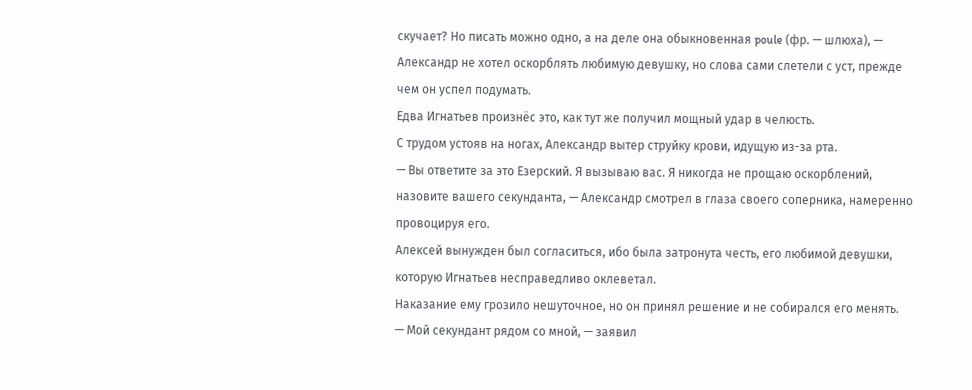скучает? Но писать можно одно, а на деле она обыкновенная poule (фр. — шлюха), — Александр не хотел оскорблять любимую девушку, но слова сами слетели с уст, прежде чем он успел подумать.
Едва Игнатьев произнёс это, как тут же получил мощный удар в челюсть.
С трудом устояв на ногах, Александр вытер струйку крови, идущую из-за рта.
— Вы ответите за это Езерский. Я вызываю вас. Я никогда не прощаю оскорблений, назовите вашего секунданта, — Александр смотрел в глаза своего соперника, намеренно провоцируя его.
Алексей вынужден был согласиться, ибо была затронута честь, его любимой девушки, которую Игнатьев несправедливо оклеветал.
Наказание ему грозило нешуточное, но он принял решение и не собирался его менять.
— Мой секундант рядом со мной, — заявил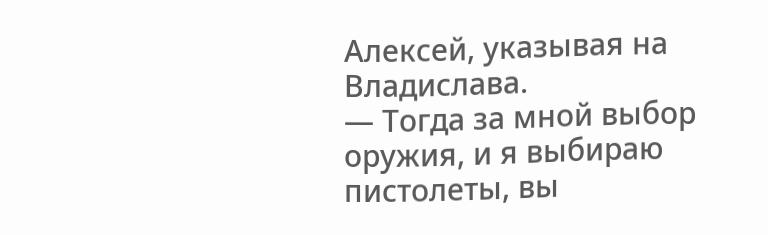Алексей, указывая на Владислава.
— Тогда за мной выбор оружия, и я выбираю пистолеты, вы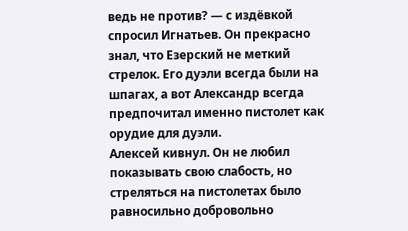ведь не против? — с издёвкой спросил Игнатьев. Он прекрасно знал, что Езерский не меткий стрелок. Его дуэли всегда были на шпагах, а вот Александр всегда предпочитал именно пистолет как орудие для дуэли.
Алексей кивнул. Он не любил показывать свою слабость, но стреляться на пистолетах было равносильно добровольно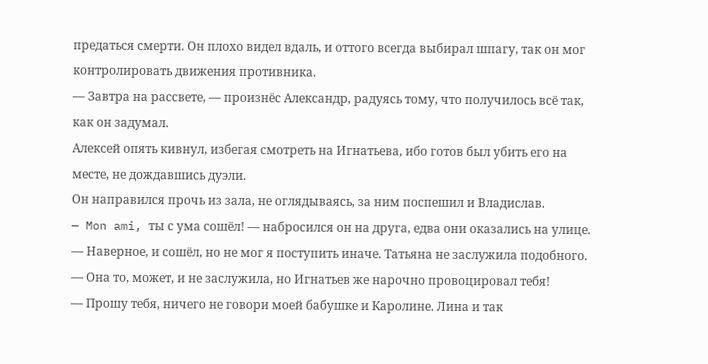предаться смерти. Он плохо видел вдаль, и оттого всегда выбирал шпагу, так он мог контролировать движения противника.
— Завтра на рассвете, — произнёс Александр, радуясь тому, что получилось всё так, как он задумал.
Алексей опять кивнул, избегая смотреть на Игнатьева, ибо готов был убить его на месте, не дождавшись дуэли.
Он направился прочь из зала, не оглядываясь, за ним поспешил и Владислав.
— Mon ami, ты с ума сошёл! — набросился он на друга, едва они оказались на улице.
— Наверное, и сошёл, но не мог я поступить иначе. Татьяна не заслужила подобного.
— Она то, может, и не заслужила, но Игнатьев же нарочно провоцировал тебя!
— Прошу тебя, ничего не говори моей бабушке и Каролине. Лина и так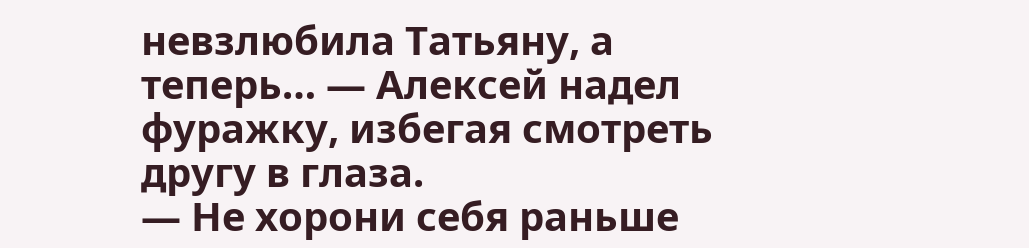невзлюбила Татьяну, а теперь… — Алексей надел фуражку, избегая смотреть другу в глаза.
— Не хорони себя раньше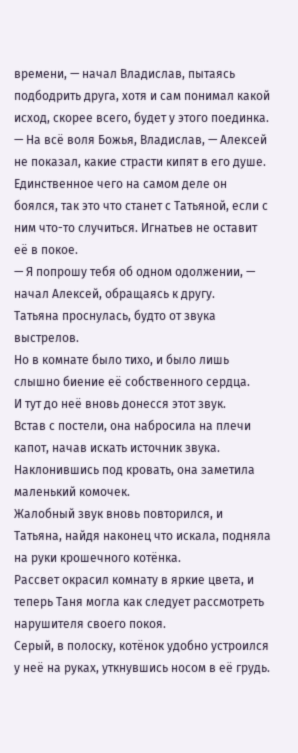времени, — начал Владислав, пытаясь подбодрить друга, хотя и сам понимал какой исход, скорее всего, будет у этого поединка.
— На всё воля Божья, Владислав, — Алексей не показал, какие страсти кипят в его душе. Единственное чего на самом деле он боялся, так это что станет с Татьяной, если с ним что-то случиться. Игнатьев не оставит её в покое.
— Я попрошу тебя об одном одолжении, — начал Алексей, обращаясь к другу.
Татьяна проснулась, будто от звука выстрелов.
Но в комнате было тихо, и было лишь слышно биение её собственного сердца.
И тут до неё вновь донесся этот звук.
Встав с постели, она набросила на плечи капот, начав искать источник звука.
Наклонившись под кровать, она заметила маленький комочек.
Жалобный звук вновь повторился, и Татьяна, найдя наконец что искала, подняла на руки крошечного котёнка.
Рассвет окрасил комнату в яркие цвета, и теперь Таня могла как следует рассмотреть нарушителя своего покоя.
Серый, в полоску, котёнок удобно устроился у неё на руках, уткнувшись носом в её грудь.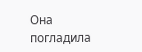Она погладила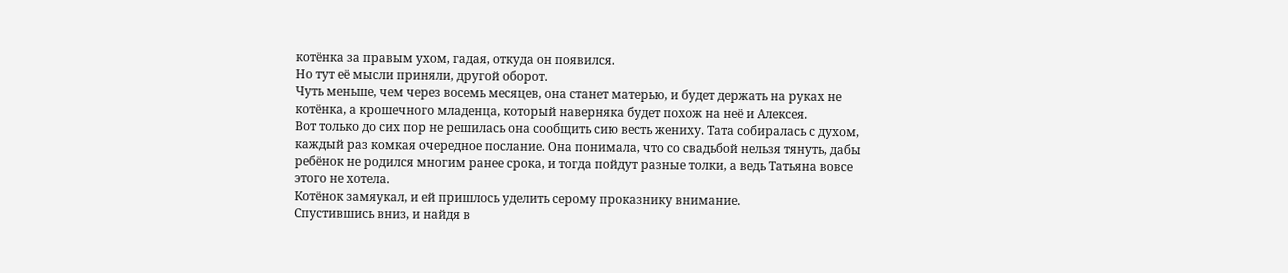котёнка за правым ухом, гадая, откуда он появился.
Но тут её мысли приняли, другой оборот.
Чуть меньше, чем через восемь месяцев, она станет матерью, и будет держать на руках не котёнка, а крошечного младенца, который наверняка будет похож на неё и Алексея.
Вот только до сих пор не решилась она сообщить сию весть жениху. Тата собиралась с духом, каждый раз комкая очередное послание. Она понимала, что со свадьбой нельзя тянуть, дабы ребёнок не родился многим ранее срока, и тогда пойдут разные толки, а ведь Татьяна вовсе этого не хотела.
Котёнок замяукал, и ей пришлось уделить серому проказнику внимание.
Спустившись вниз, и найдя в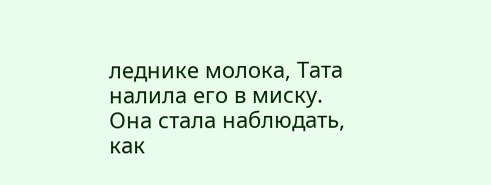леднике молока, Тата налила его в миску. Она стала наблюдать, как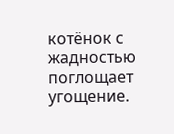котёнок с жадностью поглощает угощение.